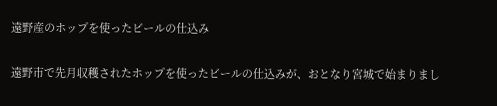遠野産のホップを使ったビールの仕込み

遠野市で先月収穫されたホップを使ったビールの仕込みが、おとなり宮城で始まりまし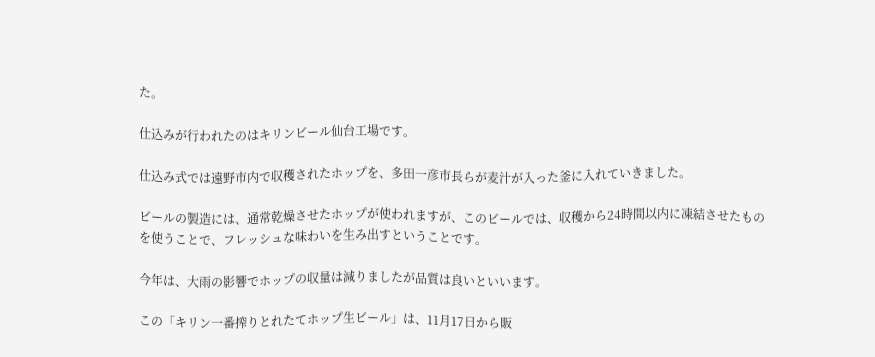た。

仕込みが行われたのはキリンビール仙台工場です。

仕込み式では遠野市内で収穫されたホップを、多田一彦市長らが麦汁が入った釜に入れていきました。

ビールの製造には、通常乾燥させたホップが使われますが、このビールでは、収穫から24時間以内に凍結させたものを使うことで、フレッシュな味わいを生み出すということです。

今年は、大雨の影響でホップの収量は減りましたが品質は良いといいます。

この「キリン一番搾りとれたてホップ生ビール」は、11月17日から販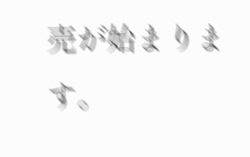売が始まります。